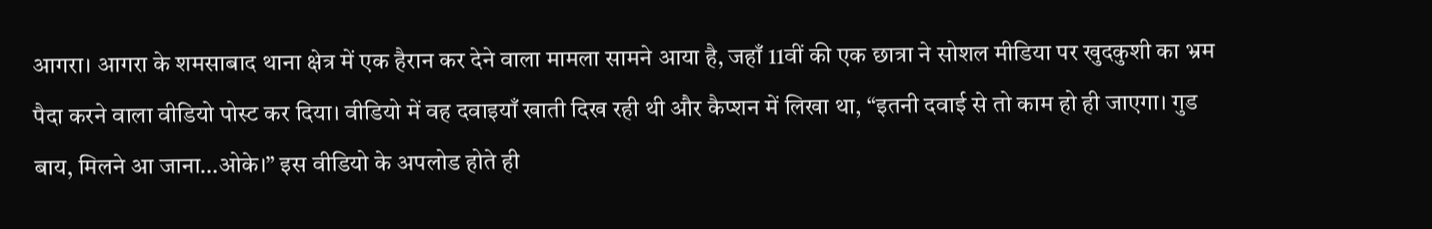आगरा। आगरा के शमसाबाद थाना क्षेत्र में एक हैरान कर देने वाला मामला सामने आया है, जहाँ 11वीं की एक छात्रा ने सोशल मीडिया पर खुदकुशी का भ्रम पैदा करने वाला वीडियो पोस्ट कर दिया। वीडियो में वह दवाइयाँ खाती दिख रही थी और कैप्शन में लिखा था, “इतनी दवाई से तो काम हो ही जाएगा। गुड बाय, मिलने आ जाना…ओके।” इस वीडियो के अपलोड होते ही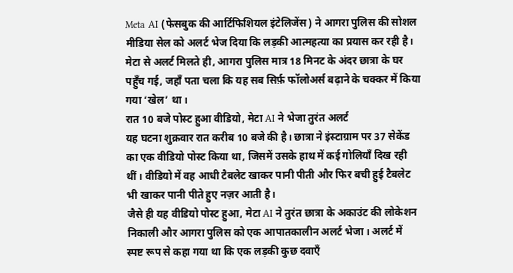Meta AI (फेसबुक की आर्टिफिशियल इंटेलिजेंस) ने आगरा पुलिस की सोशल मीडिया सेल को अलर्ट भेज दिया कि लड़की आत्महत्या का प्रयास कर रही है। मेटा से अलर्ट मिलते ही, आगरा पुलिस मात्र 18 मिनट के अंदर छात्रा के घर पहुँच गई, जहाँ पता चला कि यह सब सिर्फ़ फॉलोअर्स बढ़ाने के चक्कर में किया गया ‘खेल’ था।
रात 10 बजे पोस्ट हुआ वीडियो, मेटा AI ने भेजा तुरंत अलर्ट
यह घटना शुक्रवार रात करीब 10 बजे की है। छात्रा ने इंस्टाग्राम पर 37 सेकेंड का एक वीडियो पोस्ट किया था, जिसमें उसके हाथ में कई गोलियाँ दिख रही थीं। वीडियो में वह आधी टैबलेट खाकर पानी पीती और फिर बची हुई टैबलेट भी खाकर पानी पीते हुए नज़र आती है।
जैसे ही यह वीडियो पोस्ट हुआ, मेटा AI ने तुरंत छात्रा के अकाउंट की लोकेशन निकाली और आगरा पुलिस को एक आपातकालीन अलर्ट भेजा। अलर्ट में स्पष्ट रूप से कहा गया था कि एक लड़की कुछ दवाएँ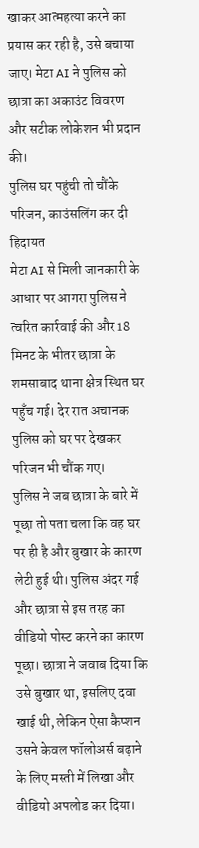खाकर आत्महत्या करने का प्रयास कर रही है, उसे बचाया जाए। मेटा AI ने पुलिस को छात्रा का अकाउंट विवरण और सटीक लोकेशन भी प्रदान की।
पुलिस घर पहुंची तो चौंके परिजन, काउंसलिंग कर दी हिदायत
मेटा AI से मिली जानकारी के आधार पर आगरा पुलिस ने त्वरित कार्रवाई की और 18 मिनट के भीतर छात्रा के शमसाबाद थाना क्षेत्र स्थित घर पहुँच गई। देर रात अचानक पुलिस को घर पर देखकर परिजन भी चौंक गए।
पुलिस ने जब छात्रा के बारे में पूछा तो पता चला कि वह घर पर ही है और बुखार के कारण लेटी हुई थी। पुलिस अंदर गई और छात्रा से इस तरह का वीडियो पोस्ट करने का कारण पूछा। छात्रा ने जवाब दिया कि उसे बुखार था, इसलिए दवा खाई थी, लेकिन ऐसा कैप्शन उसने केवल फॉलोअर्स बढ़ाने के लिए मस्ती में लिखा और वीडियो अपलोड कर दिया।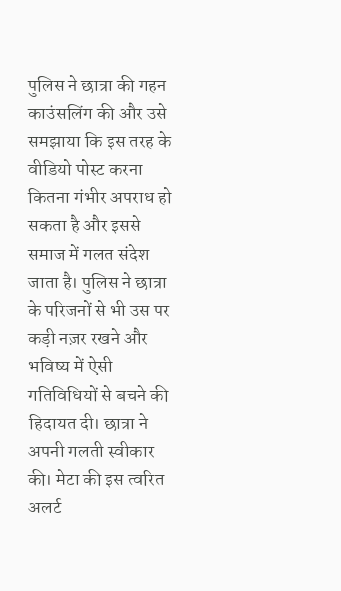पुलिस ने छात्रा की गहन काउंसलिंग की और उसे समझाया कि इस तरह के वीडियो पोस्ट करना कितना गंभीर अपराध हो सकता है और इससे समाज में गलत संदेश जाता है। पुलिस ने छात्रा के परिजनों से भी उस पर कड़ी नज़र रखने और भविष्य में ऐसी गतिविधियों से बचने की हिदायत दी। छात्रा ने अपनी गलती स्वीकार की। मेटा की इस त्वरित अलर्ट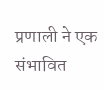प्रणाली ने एक संभावित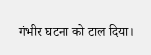गंभीर घटना को टाल दिया।